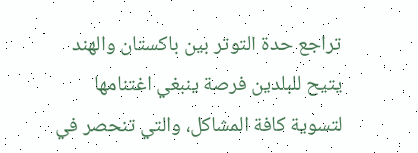تراجع حدة التوتر بين باكستان والهند يتيح للبلدين فرصة ينبغي اغتنامها لتسوية كافة المشاكل، والتي تنحصر في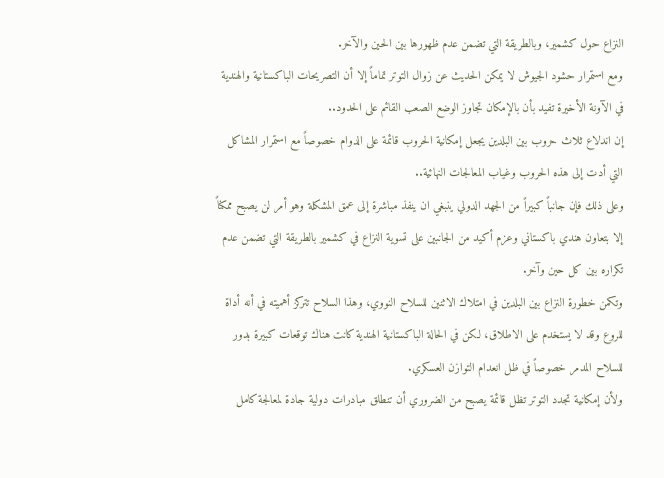النزاع حول كشمير، وبالطريقة التي تضمن عدم ظهورها بين الحين والآخر.
ومع استمرار حشود الجيوش لا يمكن الحديث عن زوال التوتر تماماً إلا أن التصريحات الباكستانية والهندية في الآونة الأخيرة تفيد بأن بالإمكان تجاوز الوضع الصعب القائم على الحدود..
إن اندلاع ثلاث حروب بين البلدين يجعل إمكانية الحروب قائمة على الدوام خصوصاً مع استمرار المشاكل التي أدت إلى هذه الحروب وغياب المعالجات النهائية..
وعلى ذلك فإن جانباً كبيراً من الجهد الدولي ينبغي ان ينفذ مباشرة إلى عمق المشكلة وهو أمر لن يصبح ممكناً إلا بتعاون هندي باكستاني وعزم أكيد من الجانبين على تسوية النزاع في كشمير بالطريقة التي تضمن عدم تكراره بين كل حين وآخر.
وتكمن خطورة النزاع بين البلدين في امتلاك الاثنين للسلاح النووي، وهذا السلاح تتركز أهميته في أنه أداة للروع وقد لا يستخدم على الاطلاق، لكن في الحالة الباكستانية الهندية كانت هناك توقعات كبيرة بدور للسلاح المدمر خصوصاً في ظل انعدام التوازن العسكري.
ولأن إمكانية تجدد التوتر تظل قائمة يصبح من الضروري أن تنطلق مبادرات دولية جادة لمعالجة كامل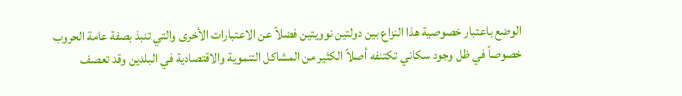الوضع باعتبار خصوصية هذا النزاع بين دولتين نوويتين فضلاً عن الاعتبارات الأخرى والتي تنبذ بصفة عامة الحروب خصوصاً في ظل وجود سكاني تكتنفه أصلاً الكثير من المشاكل التنموية والاقتصادية في البلدين وقد تعصف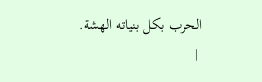الحرب بكل بنياته الهشة.
 |